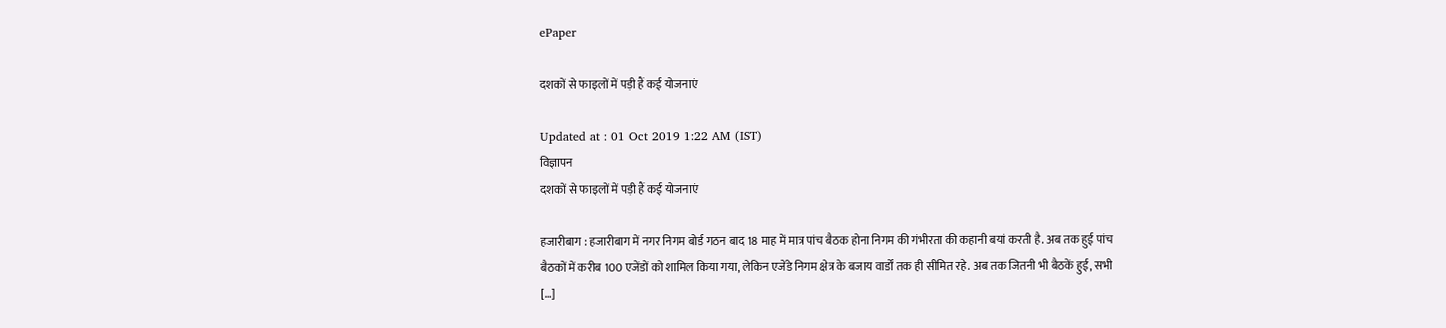ePaper

दशकों से फाइलों में पड़ी हैं कई योजनाएं

Updated at : 01 Oct 2019 1:22 AM (IST)
विज्ञापन
दशकों से फाइलों में पड़ी हैं कई योजनाएं

हजारीबाग : हजारीबाग में नगर निगम बोर्ड गठन बाद 18 माह में मात्र पांच बैठक होना निगम की गंभीरता की कहानी बयां करती है. अब तक हुई पांच बैठकों में करीब 100 एजेंडों को शामिल किया गया, लेकिन एजेंडे निगम क्षेत्र के बजाय वार्डों तक ही सीमित रहे. अब तक जितनी भी बैठकें हुई, सभी […]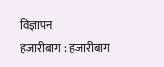विज्ञापन
हजारीबाग : हजारीबाग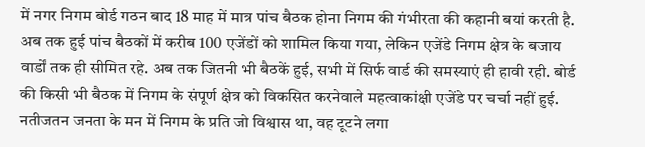में नगर निगम बोर्ड गठन बाद 18 माह में मात्र पांच बैठक होना निगम की गंभीरता की कहानी बयां करती है. अब तक हुई पांच बैठकों में करीब 100 एजेंडों को शामिल किया गया, लेकिन एजेंडे निगम क्षेत्र के बजाय वार्डों तक ही सीमित रहे. अब तक जितनी भी बैठकें हुई, सभी में सिर्फ वार्ड की समस्याएं ही हावी रही. बोर्ड की किसी भी बैठक में निगम के संपूर्ण क्षेत्र को विकसित करनेवाले महत्वाकांक्षी एजेंडे पर चर्चा नहीं हुई. नतीजतन जनता के मन में निगम के प्रति जो विश्वास था, वह टूटने लगा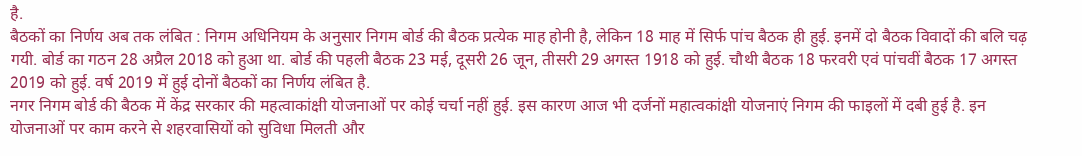है.
बैठकों का निर्णय अब तक लंबित : निगम अधिनियम के अनुसार निगम बोर्ड की बैठक प्रत्येक माह होनी है, लेकिन 18 माह में सिर्फ पांच बैठक ही हुई. इनमें दो बैठक विवादों की बलि चढ़ गयी. बोर्ड का गठन 28 अप्रैल 2018 को हुआ था. बोर्ड की पहली बैठक 23 मई, दूसरी 26 जून, तीसरी 29 अगस्त 1918 को हुई. चौथी बैठक 18 फरवरी एवं पांचवीं बैठक 17 अगस्त 2019 को हुई. वर्ष 2019 में हुई दोनों बैठकों का निर्णय लंबित है.
नगर निगम बोर्ड की बैठक में केंद्र सरकार की महत्वाकांक्षी योजनाओं पर कोई चर्चा नहीं हुई. इस कारण आज भी दर्जनों महात्वकांक्षी योजनाएं निगम की फाइलों में दबी हुई है. इन योजनाओं पर काम करने से शहरवासियों को सुविधा मिलती और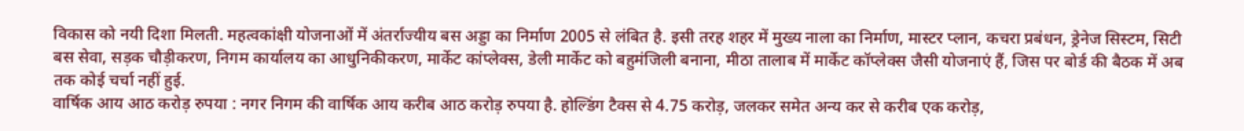विकास को नयी दिशा मिलती. महत्वकांक्षी योजनाओं में अंतर्राज्यीय बस अड्डा का निर्माण 2005 से लंबित है. इसी तरह शहर में मुख्य नाला का निर्माण, मास्टर प्लान, कचरा प्रबंधन, ड्रेनेज सिस्टम, सिटी बस सेवा, सड़क चौड़ीकरण, निगम कार्यालय का आधुनिकीकरण, मार्केट कांप्लेक्स, डेली मार्केट को बहुमंजिली बनाना, मीठा तालाब में मार्केट कॉप्लेक्स जैसी योजनाएं हैं, जिस पर बोर्ड की बैठक में अब तक कोई चर्चा नहीं हुई.
वार्षिक आय आठ करोड़ रुपया : नगर निगम की वार्षिक आय करीब आठ करोड़ रुपया है. होल्डिंग टैक्स से 4.75 करोड़, जलकर समेत अन्य कर से करीब एक करोड़,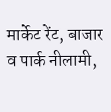मार्केट रेंट, बाजार व पार्क नीलामी,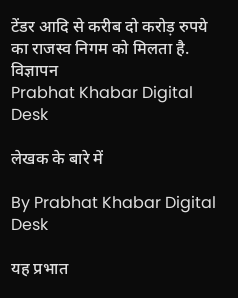टेंडर आदि से करीब दो करोड़ रुपये का राजस्व निगम को मिलता है.
विज्ञापन
Prabhat Khabar Digital Desk

लेखक के बारे में

By Prabhat Khabar Digital Desk

यह प्रभात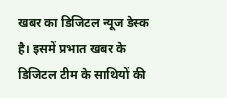खबर का डिजिटल न्यूज डेस्क है। इसमें प्रभात खबर के डिजिटल टीम के साथियों की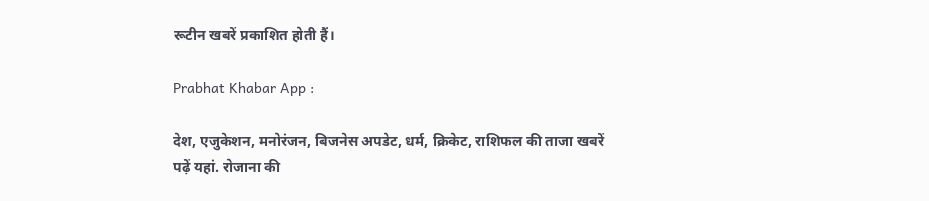रूटीन खबरें प्रकाशित होती हैं।

Prabhat Khabar App :

देश, एजुकेशन, मनोरंजन, बिजनेस अपडेट, धर्म, क्रिकेट, राशिफल की ताजा खबरें पढ़ें यहां. रोजाना की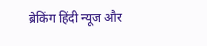ब्रेकिंग हिंदी न्यूज और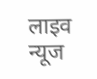लाइव न्यूज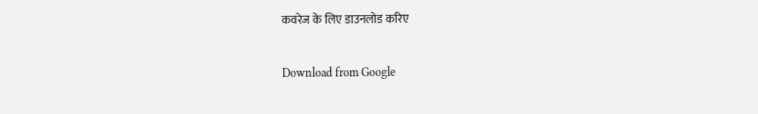कवरेज के लिए डाउनलोड करिए

Download from Google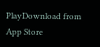PlayDownload from App Store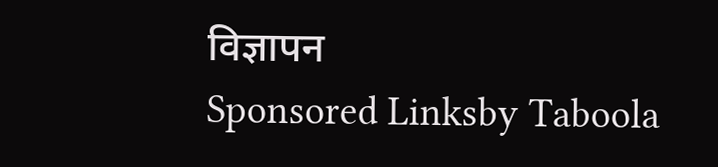विज्ञापन
Sponsored Linksby Taboola